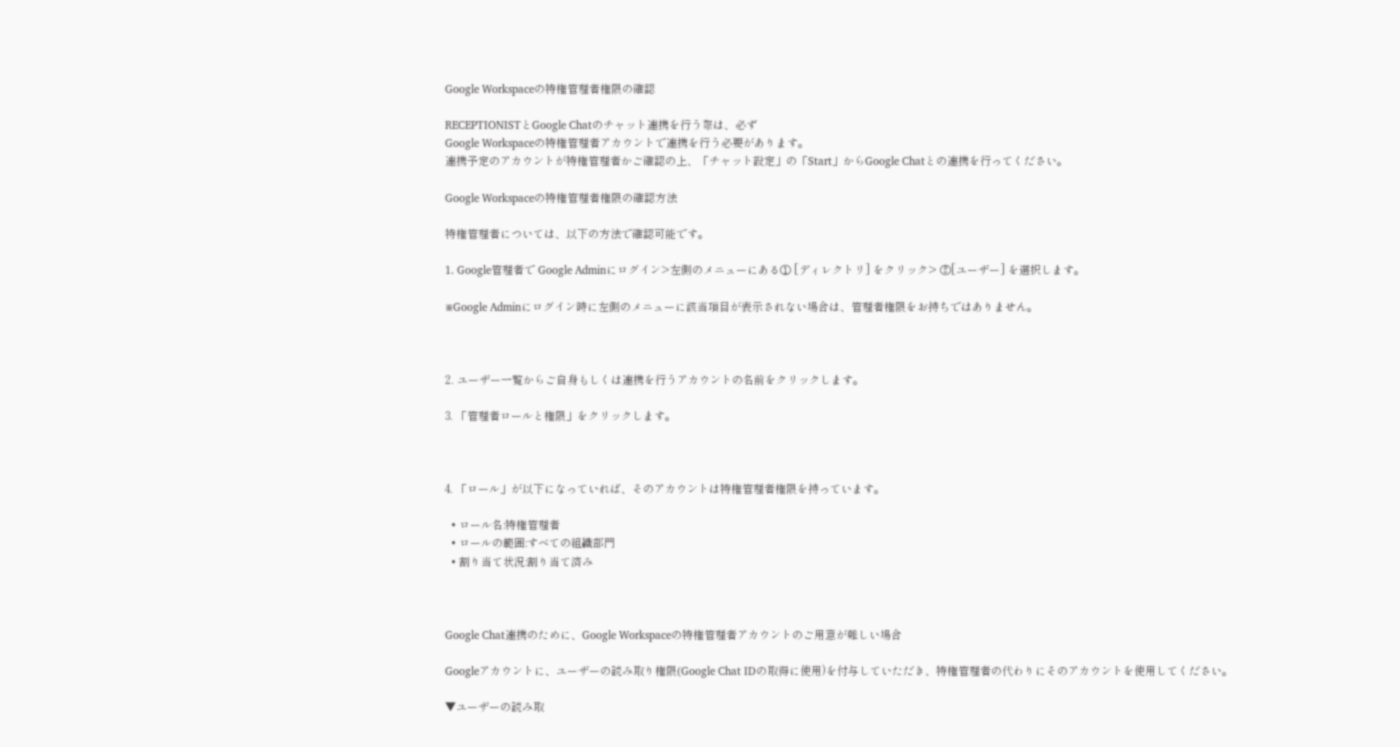Google Workspaceの特権管理者権限の確認

RECEPTIONISTとGoogle Chatのチャット連携を行う際は、必ず
Google Workspaceの特権管理者アカウントで連携を行う必要があります。
連携予定のアカウントが特権管理者かご確認の上、「チャット設定」の「Start」からGoogle Chatとの連携を行ってください。

Google Workspaceの特権管理者権限の確認方法

特権管理者については、以下の方法で確認可能です。

1. Google管理者で Google Adminにログイン>左側のメニューにある① [ディレクトリ] をクリック> ②[ユーザー] を選択します。

※Google Adminにログイン時に左側のメニューに該当項目が表示されない場合は、管理者権限をお持ちではありません。



2. ユーザー一覧からご自身もしくは連携を行うアカウントの名前をクリックします。

3. 「管理者ロールと権限」をクリックします。



4. 「ロール」が以下になっていれば、そのアカウントは特権管理者権限を持っています。

  • ロール名:特権管理者
  • ロールの範囲:すべての組織部門
  • 割り当て状況:割り当て済み



Google Chat連携のために、Google Workspaceの特権管理者アカウントのご用意が難しい場合

Googleアカウントに、ユーザーの読み取り権限(Google Chat IDの取得に使用)を付与していただき、特権管理者の代わりにそのアカウントを使用してください。

▼ユーザーの読み取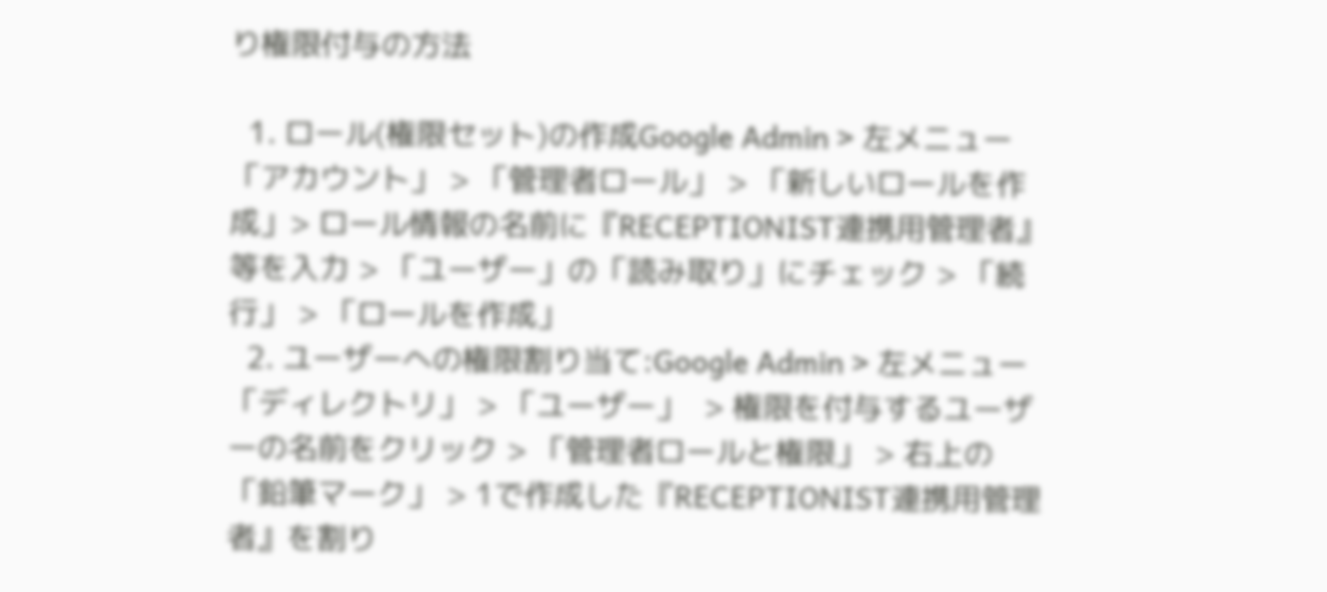り権限付与の方法

  1. ロール(権限セット)の作成Google Admin > 左メニュー 「アカウント」 > 「管理者ロール」 > 「新しいロールを作成」> ロール情報の名前に『RECEPTIONIST連携用管理者』等を入力 > 「ユーザー」の「読み取り」にチェック > 「続行」 > 「ロールを作成」
  2. ユーザーへの権限割り当て:Google Admin > 左メニュー 「ディレクトリ」 > 「ユーザー」  > 権限を付与するユーザーの名前をクリック > 「管理者ロールと権限」 > 右上の「鉛筆マーク」 > 1で作成した『RECEPTIONIST連携用管理者』を割り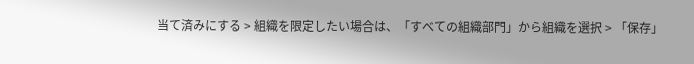当て済みにする > 組織を限定したい場合は、「すべての組織部門」から組織を選択 > 「保存」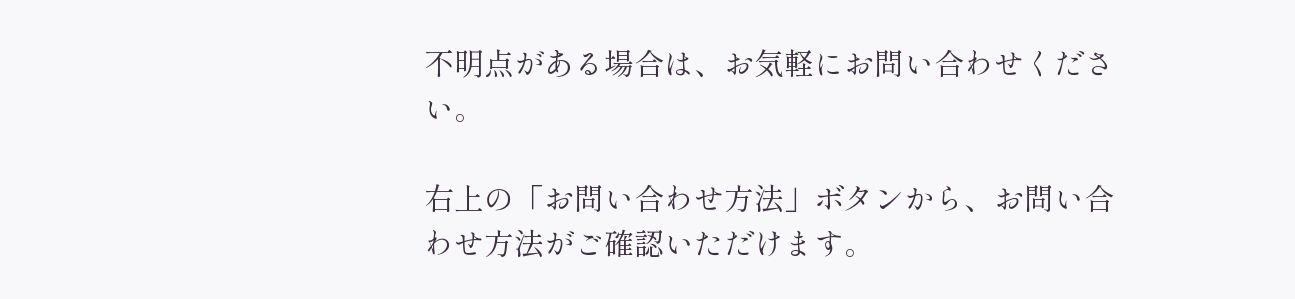不明点がある場合は、お気軽にお問い合わせください。

右上の「お問い合わせ方法」ボタンから、お問い合わせ方法がご確認いただけます。